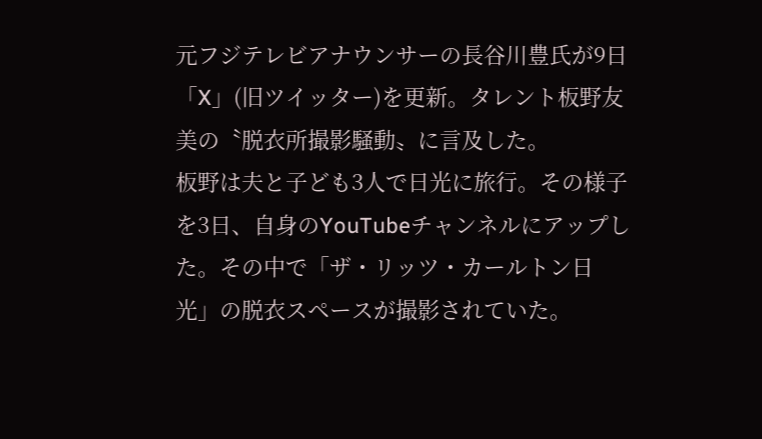元フジテレビアナウンサーの長谷川豊氏が9日「X」(旧ツイッター)を更新。タレント板野友美の〝脱衣所撮影騒動〟に言及した。
板野は夫と子ども3人で日光に旅行。その様子を3日、自身のYouTubeチャンネルにアップした。その中で「ザ・リッツ・カールトン日光」の脱衣スペースが撮影されていた。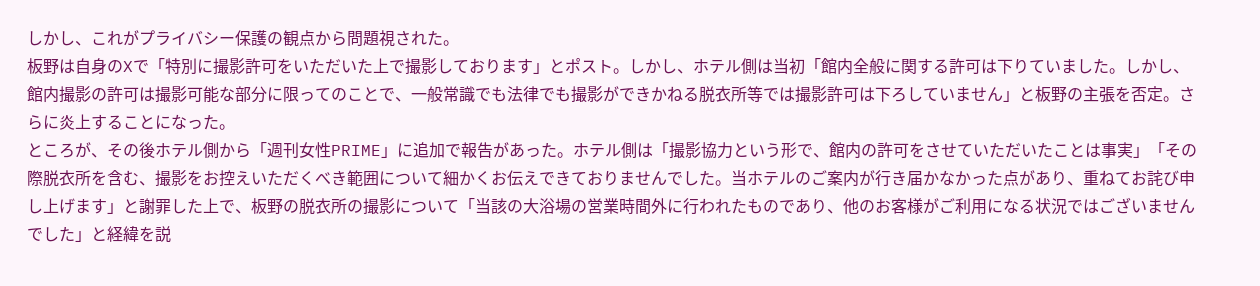しかし、これがプライバシー保護の観点から問題視された。
板野は自身のXで「特別に撮影許可をいただいた上で撮影しております」とポスト。しかし、ホテル側は当初「館内全般に関する許可は下りていました。しかし、館内撮影の許可は撮影可能な部分に限ってのことで、一般常識でも法律でも撮影ができかねる脱衣所等では撮影許可は下ろしていません」と板野の主張を否定。さらに炎上することになった。
ところが、その後ホテル側から「週刊女性PRIME」に追加で報告があった。ホテル側は「撮影協力という形で、館内の許可をさせていただいたことは事実」「その際脱衣所を含む、撮影をお控えいただくべき範囲について細かくお伝えできておりませんでした。当ホテルのご案内が行き届かなかった点があり、重ねてお詫び申し上げます」と謝罪した上で、板野の脱衣所の撮影について「当該の大浴場の営業時間外に行われたものであり、他のお客様がご利用になる状況ではございませんでした」と経緯を説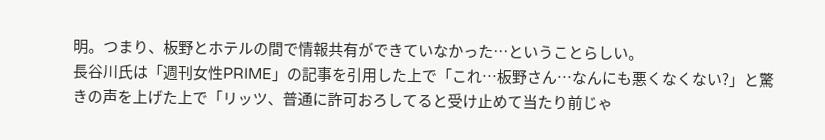明。つまり、板野とホテルの間で情報共有ができていなかった…ということらしい。
長谷川氏は「週刊女性PRIME」の記事を引用した上で「これ…板野さん…なんにも悪くなくない?」と驚きの声を上げた上で「リッツ、普通に許可おろしてると受け止めて当たり前じゃ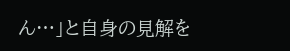ん…」と自身の見解を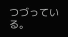つづっている。